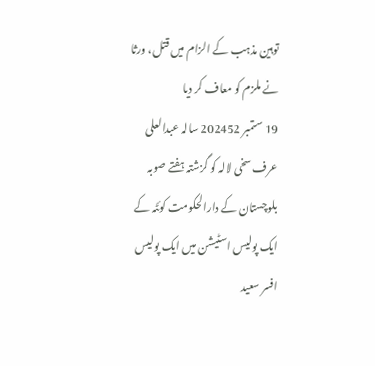توہین مذہب کے الزام میں قتل، ورثا نے ملزم کو معاف کر دیا
19 ستمبر 202452 سالہ عبدالعلی عرف سخی لالہ کو گزشتہ ہفتے صوبہ بلوچستان کے دارالحکومت کوئٹہ کے ایک پولیس اسٹیشن میں ایک پولیس افسر سعید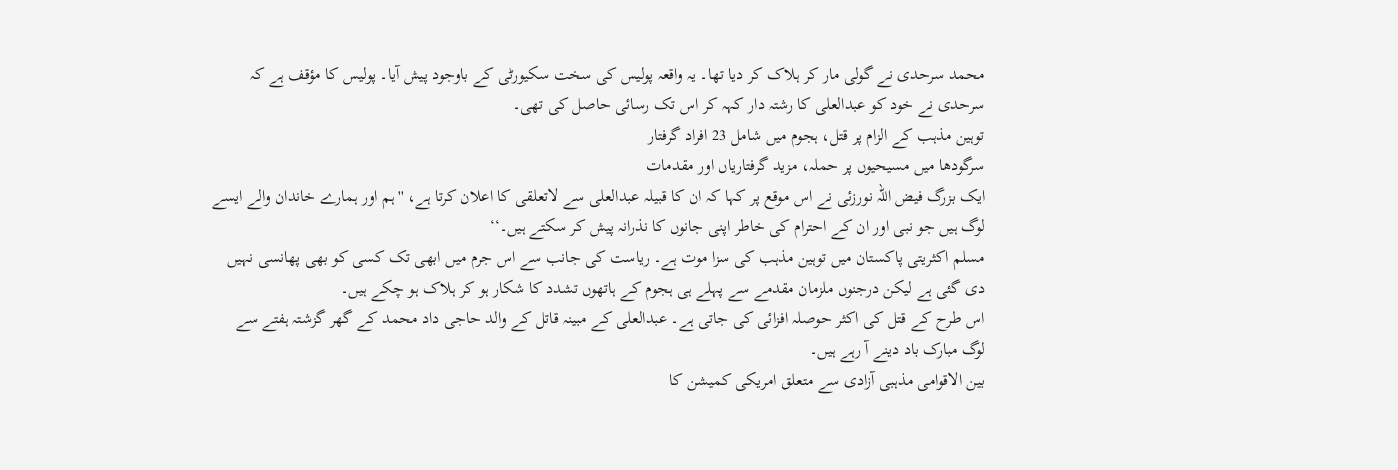محمد سرحدی نے گولی مار کر ہلاک کر دیا تھا۔ یہ واقعہ پولیس کی سخت سکیورٹی کے باوجود پیش آیا۔ پولیس کا مؤقف ہے کہ سرحدی نے خود کو عبدالعلی کا رشتہ دار کہہ کر اس تک رسائی حاصل کی تھی۔
توہین مذہب کے الزام پر قتل، ہجوم میں شامل 23 افراد گرفتار
سرگودھا میں مسیحیوں پر حملہ، مزید گرفتاریاں اور مقدمات
ایک بزرگ فیض اللہ نورزئی نے اس موقع پر کہا کہ ان کا قبیلہ عبدالعلی سے لاتعلقی کا اعلان کرتا ہے، '' ہم اور ہمارے خاندان والے ایسے لوگ ہیں جو نبی اور ان کے احترام کی خاطر اپنی جانوں کا نذرانہ پیش کر سکتے ہیں۔‘‘
مسلم اکثریتی پاکستان میں توہین مذہب کی سزا موت ہے۔ ریاست کی جانب سے اس جرم میں ابھی تک کسی کو بھی پھانسی نہیں دی گئی ہے لیکن درجنوں ملزمان مقدمے سے پہلے ہی ہجوم کے ہاتھوں تشدد کا شکار ہو کر ہلاک ہو چکے ہیں۔
اس طرح کے قتل کی اکثر حوصلہ افزائی کی جاتی ہے۔ عبدالعلی کے مبینہ قاتل کے والد حاجی داد محمد کے گھر گزشتہ ہفتے سے لوگ مبارک باد دینے آ رہے ہیں۔
بین الاقوامی مذہبی آزادی سے متعلق امریکی کمیشن کا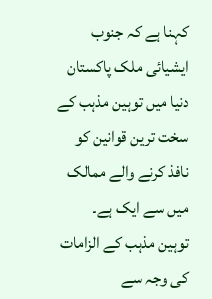کہنا ہے کہ جنوب ایشیائی ملک پاکستان دنیا میں توہین مذہب کے سخت ترین قوانین کو نافذ کرنے والے ممالک میں سے ایک ہے۔
توہین مذہب کے الزامات کی وجہ سے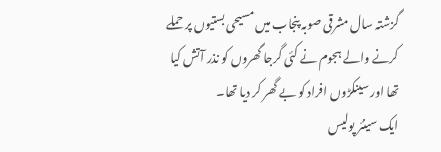گزشتہ سال مشرقی صوبہ پنجاب میں مسیحی بستیوں پر حملے کرنے والے ہجوم نے کئی گرجا گھروں کو نذر آتش کیا تھا اور سینکڑوں افراد کو بے گھر کر دیا تھا۔
ایک سینئر پولیس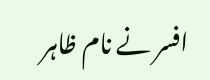افسر نے نام ظاہر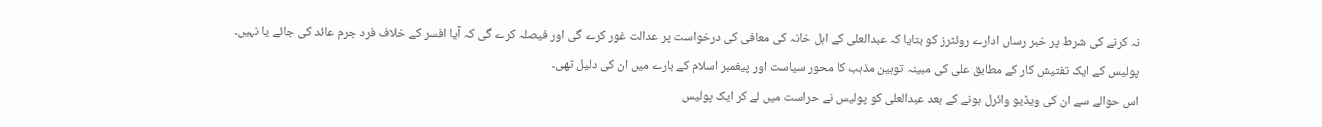نہ کرنے کی شرط پر خبر رساں ادارے روئٹرز کو بتایا کہ عبدالعلی کے اہل خانہ کی معافی کی درخواست پر عدالت غور کرے گی اور فیصلہ کرے گی کہ آیا افسر کے خلاف فرد جرم عائد کی جائے یا نہیں۔
پولیس کے ایک تفتیش کار کے مطابق علی کی مبینہ توہین مذہب کا محور سیاست اور پیغمبر اسلام کے بارے میں ان کی دلیل تھی۔
اس حوالے سے ان کی ویڈیو وائرل ہونے کے بعد عبدالعلی کو پولیس نے حراست میں لے کر ایک پولیس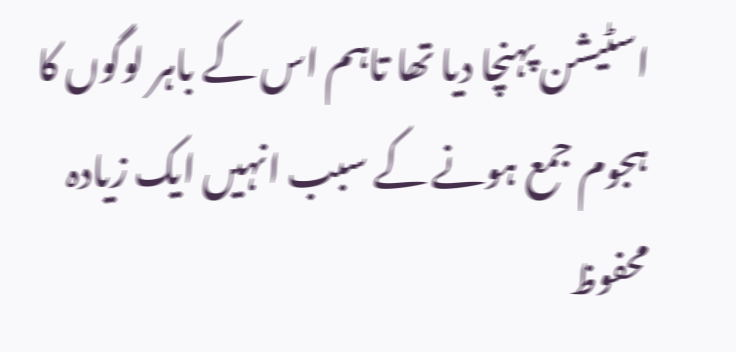اسٹیشن پہنچا دیا تھا تاہم اس کے باہر لوگوں کا ہجوم جمع ہونے کے سبب انہیں ایک زیادہ محفوظ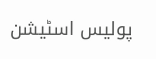پولیس اسٹیشن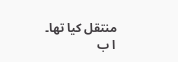منتقل کیا تھا۔
ا ب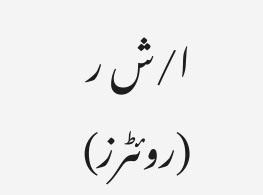ا/ش ر (روئٹرز)